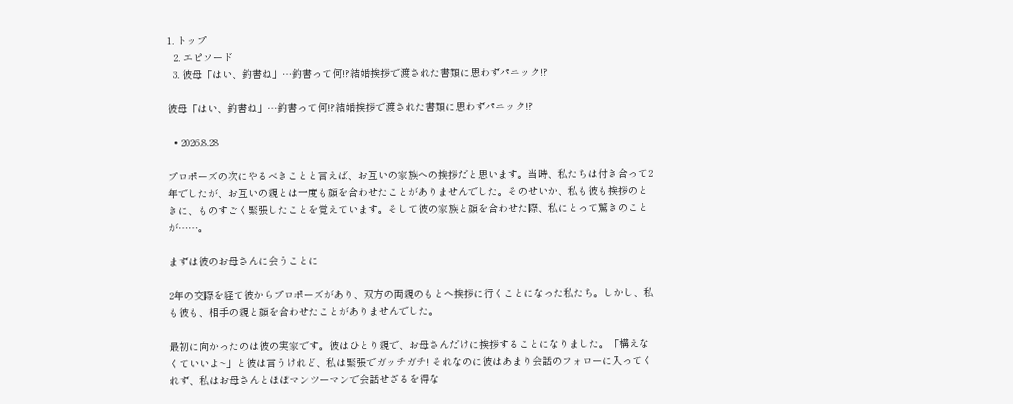1. トップ
  2. エピソード
  3. 彼母「はい、釣書ね」…釣書って何!?結婚挨拶で渡された書類に思わずパニック!?

彼母「はい、釣書ね」…釣書って何!?結婚挨拶で渡された書類に思わずパニック!?

  • 2026.8.28

プロポーズの次にやるべきことと言えば、お互いの家族への挨拶だと思います。当時、私たちは付き合って2年でしたが、お互いの親とは一度も顔を合わせたことがありませんでした。そのせいか、私も彼も挨拶のときに、ものすごく緊張したことを覚えています。そして彼の家族と顔を合わせた際、私にとって驚きのことが……。

まずは彼のお母さんに会うことに

2年の交際を経て彼からプロポーズがあり、双方の両親のもとへ挨拶に行くことになった私たち。しかし、私も彼も、相手の親と顔を合わせたことがありませんでした。

最初に向かったのは彼の実家です。彼はひとり親で、お母さんだけに挨拶することになりました。「構えなくていいよ~」と彼は言うけれど、私は緊張でガッチガチ! それなのに彼はあまり会話のフォローに入ってくれず、私はお母さんとほぼマンツーマンで会話せざるを得な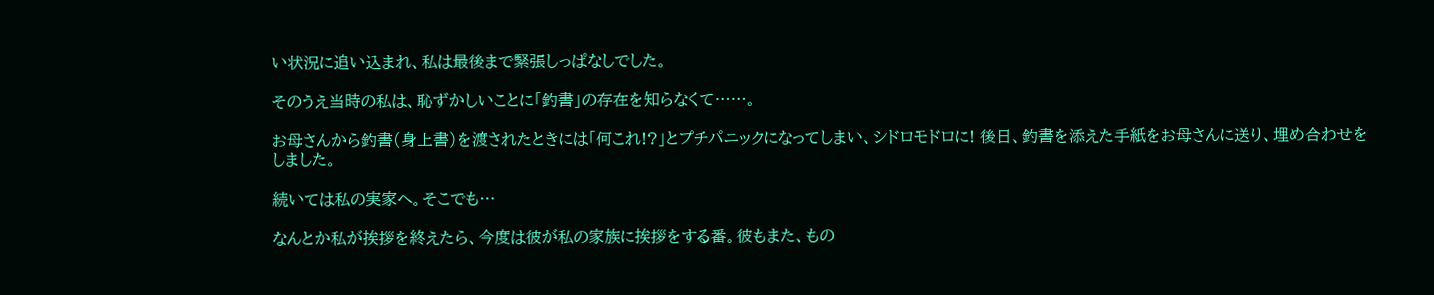い状況に追い込まれ、私は最後まで緊張しっぱなしでした。

そのうえ当時の私は、恥ずかしいことに「釣書」の存在を知らなくて……。

お母さんから釣書(身上書)を渡されたときには「何これ!?」とプチパニックになってしまい、シドロモドロに! 後日、釣書を添えた手紙をお母さんに送り、埋め合わせをしました。

続いては私の実家へ。そこでも…

なんとか私が挨拶を終えたら、今度は彼が私の家族に挨拶をする番。彼もまた、もの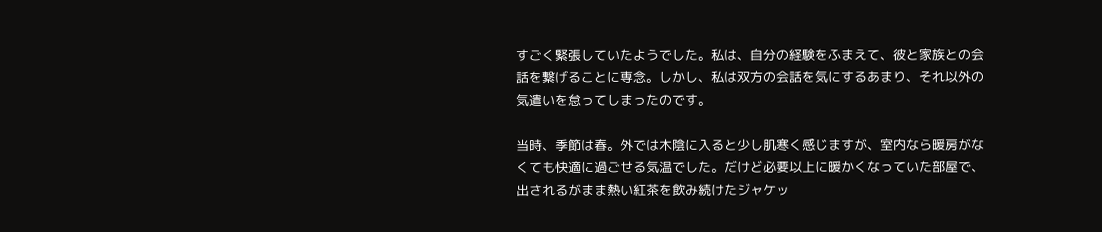すごく緊張していたようでした。私は、自分の経験をふまえて、彼と家族との会話を繋げることに専念。しかし、私は双方の会話を気にするあまり、それ以外の気遣いを怠ってしまったのです。

当時、季節は春。外では木陰に入ると少し肌寒く感じますが、室内なら暖房がなくても快適に過ごせる気温でした。だけど必要以上に暖かくなっていた部屋で、出されるがまま熱い紅茶を飲み続けたジャケッ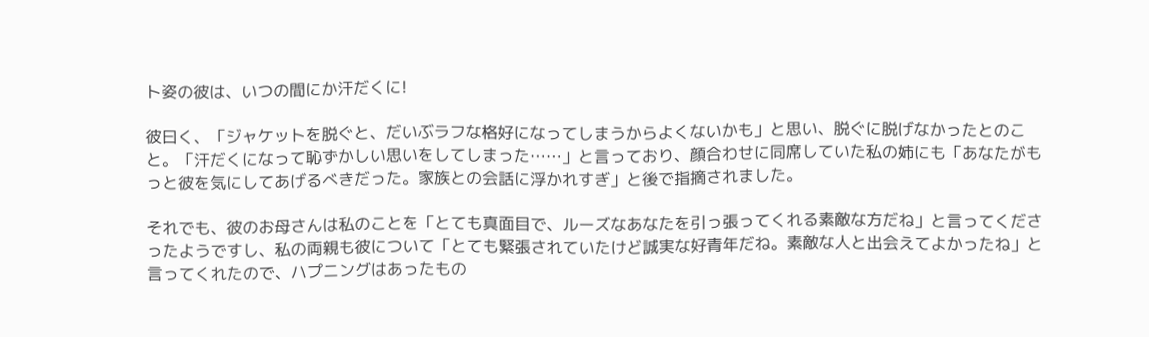ト姿の彼は、いつの間にか汗だくに!

彼曰く、「ジャケットを脱ぐと、だいぶラフな格好になってしまうからよくないかも」と思い、脱ぐに脱げなかったとのこと。「汗だくになって恥ずかしい思いをしてしまった……」と言っており、顔合わせに同席していた私の姉にも「あなたがもっと彼を気にしてあげるべきだった。家族との会話に浮かれすぎ」と後で指摘されました。

それでも、彼のお母さんは私のことを「とても真面目で、ルーズなあなたを引っ張ってくれる素敵な方だね」と言ってくださったようですし、私の両親も彼について「とても緊張されていたけど誠実な好青年だね。素敵な人と出会えてよかったね」と言ってくれたので、ハプニングはあったもの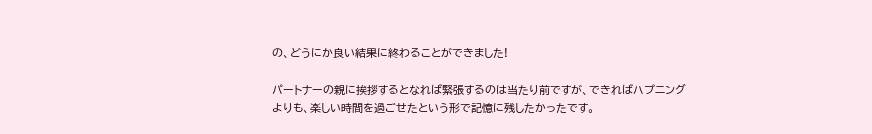の、どうにか良い結果に終わることができました!

パートナーの親に挨拶するとなれば緊張するのは当たり前ですが、できればハプニングよりも、楽しい時間を過ごせたという形で記憶に残したかったです。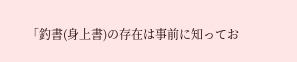「釣書(身上書)の存在は事前に知ってお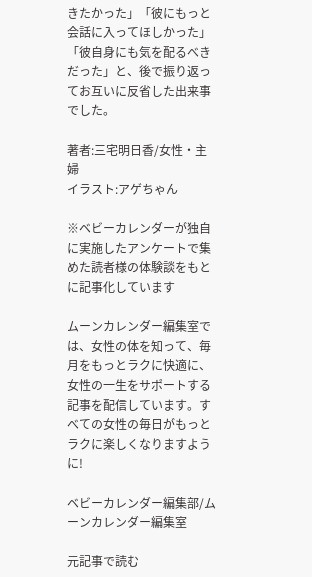きたかった」「彼にもっと会話に入ってほしかった」「彼自身にも気を配るべきだった」と、後で振り返ってお互いに反省した出来事でした。

著者:三宅明日香/女性・主婦
イラスト:アゲちゃん

※ベビーカレンダーが独自に実施したアンケートで集めた読者様の体験談をもとに記事化しています

ムーンカレンダー編集室では、女性の体を知って、毎月をもっとラクに快適に、女性の一生をサポートする記事を配信しています。すべての女性の毎日がもっとラクに楽しくなりますように!

ベビーカレンダー編集部/ムーンカレンダー編集室

元記事で読む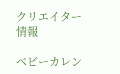クリエイター情報

ベビーカレン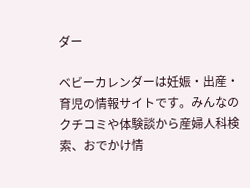ダー

ベビーカレンダーは妊娠・出産・育児の情報サイトです。みんなのクチコミや体験談から産婦人科検索、おでかけ情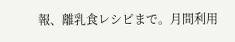報、離乳食レシピまで。月間利用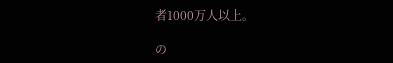者1000万人以上。

の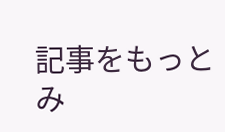記事をもっとみ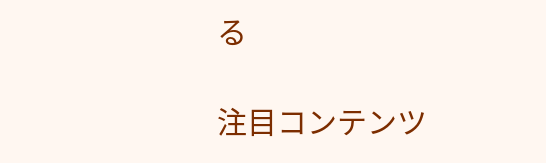る

注目コンテンツ